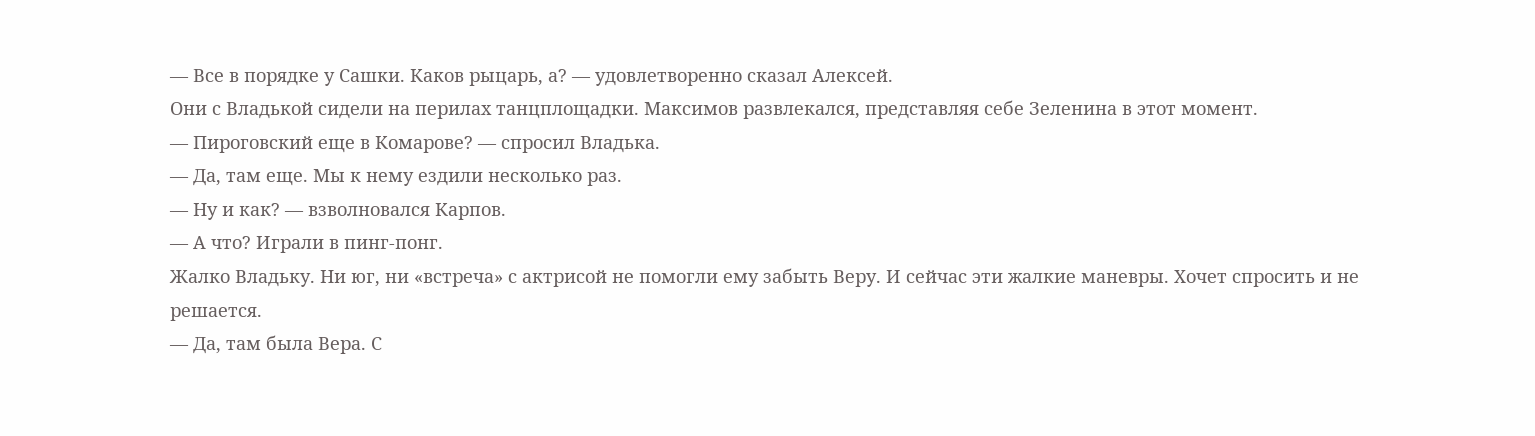— Все в порядке у Сашки. Каков рыцарь, а? — удовлетворенно сказал Алексей.
Они с Владькой сидели на перилах танцплощадки. Максимов развлекался, представляя себе Зеленина в этот момент.
— Пироговский еще в Комарове? — спросил Владька.
— Да, там еще. Мы к нему ездили несколько раз.
— Ну и как? — взволновался Карпов.
— А что? Играли в пинг-понг.
Жалко Владьку. Ни юг, ни «встреча» с актрисой не помогли ему забыть Веру. И сейчас эти жалкие маневры. Хочет спросить и не решается.
— Да, там была Вера. С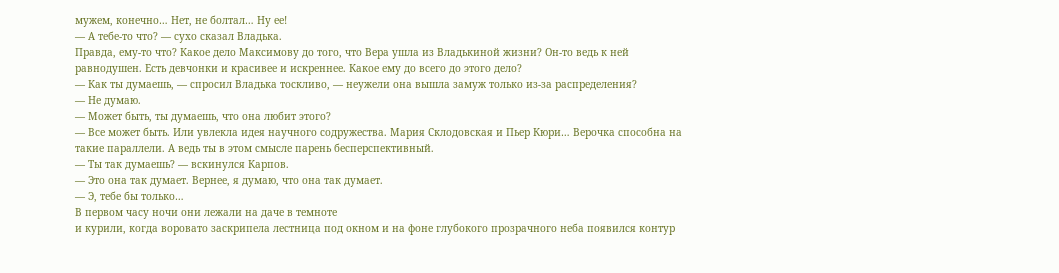мужем, конечно… Нет, не болтал… Ну ее!
— А тебе-то что? — сухо сказал Владька.
Правда, ему-то что? Какое дело Максимову до того, что Вера ушла из Владькиной жизни? Он-то ведь к ней равнодушен. Есть девчонки и красивее и искреннее. Какое ему до всего до этого дело?
— Как ты думаешь, — спросил Владька тоскливо, — неужели она вышла замуж только из-за распределения?
— Не думаю.
— Может быть, ты думаешь, что она любит этого?
— Все может быть. Или увлекла идея научного содружества. Мария Склодовская и Пьер Кюри… Верочка способна на такие параллели. А ведь ты в этом смысле парень бесперспективный.
— Ты так думаешь? — вскинулся Карпов.
— Это она так думает. Вернее, я думаю, что она так думает.
— Э, тебе бы только…
В первом часу ночи они лежали на даче в темноте
и курили, когда воровато заскрипела лестница под окном и на фоне глубокого прозрачного неба появился контур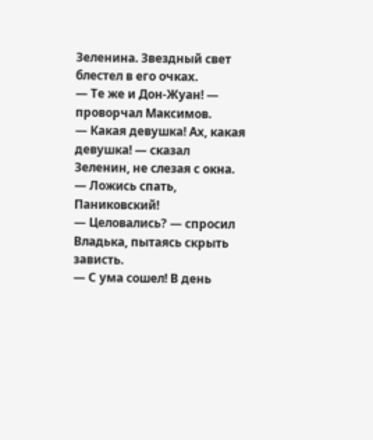Зеленина. Звездный свет блестел в его очках.
— Те же и Дон-Жуан! — проворчал Максимов.
— Какая девушка! Ах, какая девушка! — сказал Зеленин, не слезая с окна.
— Ложись спать, Паниковский!
— Целовались? — спросил Владька, пытаясь скрыть зависть.
— С ума сошел! В день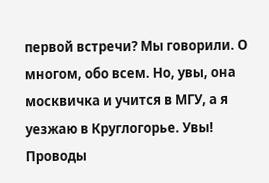первой встречи? Мы говорили. О многом, обо всем. Но, увы, она москвичка и учится в МГУ, а я уезжаю в Круглогорье. Увы!
Проводы